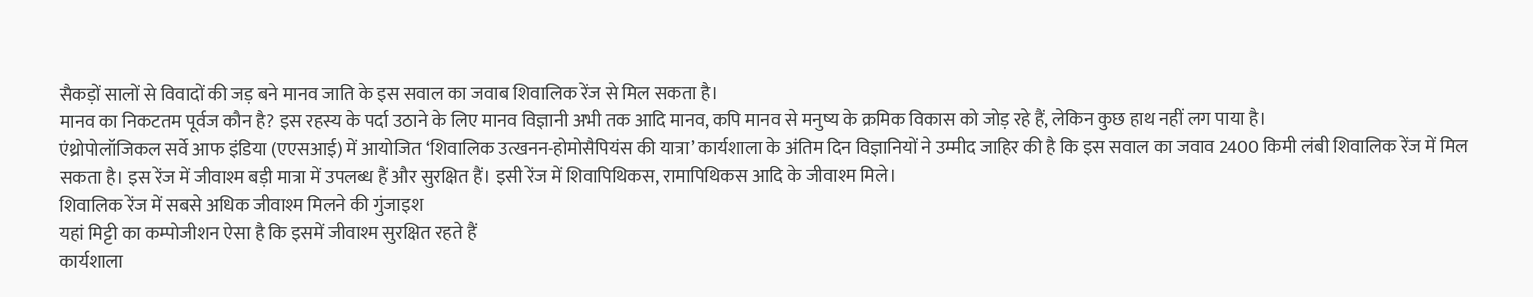सैकड़ों सालों से विवादों की जड़ बने मानव जाति के इस सवाल का जवाब शिवालिक रेंज से मिल सकता है।
मानव का निकटतम पूर्वज कौन है? इस रहस्य के पर्दा उठाने के लिए मानव विज्ञानी अभी तक आदि मानव, कपि मानव से मनुष्य के क्रमिक विकास को जोड़ रहे हैं, लेकिन कुछ हाथ नहीं लग पाया है।
एंथ्रोपोलॉजिकल सर्वे आफ इंडिया (एएसआई) में आयोजित ‘शिवालिक उत्खनन-होमोसैपियंस की यात्रा’ कार्यशाला के अंतिम दिन विज्ञानियों ने उम्मीद जाहिर की है कि इस सवाल का जवाव 2400 किमी लंबी शिवालिक रेंज में मिल सकता है। इस रेंज में जीवाश्म बड़ी मात्रा में उपलब्ध हैं और सुरक्षित हैं। इसी रेंज में शिवापिथिकस, रामापिथिकस आदि के जीवाश्म मिले।
शिवालिक रेंज में सबसे अधिक जीवाश्म मिलने की गुंजाइश
यहां मिट्टी का कम्पोजीशन ऐसा है कि इसमें जीवाश्म सुरक्षित रहते हैं
कार्यशाला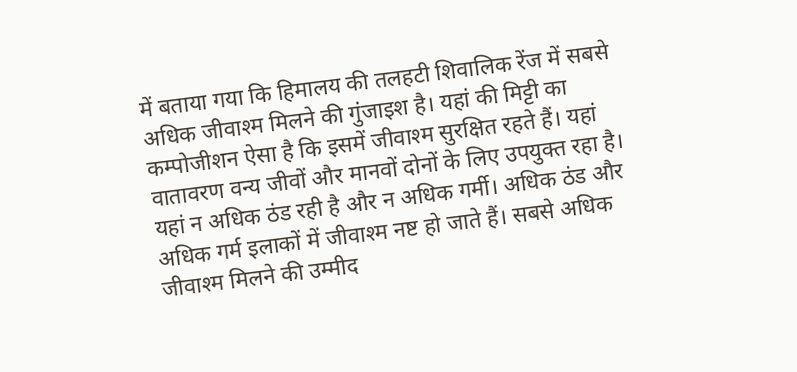में बताया गया कि हिमालय की तलहटी शिवालिक रेंज में सबसे अधिक जीवाश्म मिलने की गुंजाइश है। यहां की मिट्टी का कम्पोजीशन ऐसा है कि इसमें जीवाश्म सुरक्षित रहते हैं। यहां वातावरण वन्य जीवों और मानवों दोनों के लिए उपयुक्त रहा है।
यहां न अधिक ठंड रही है और न अधिक गर्मी। अधिक ठंड और अधिक गर्म इलाकों में जीवाश्म नष्ट हो जाते हैं। सबसे अधिक जीवाश्म मिलने की उम्मीद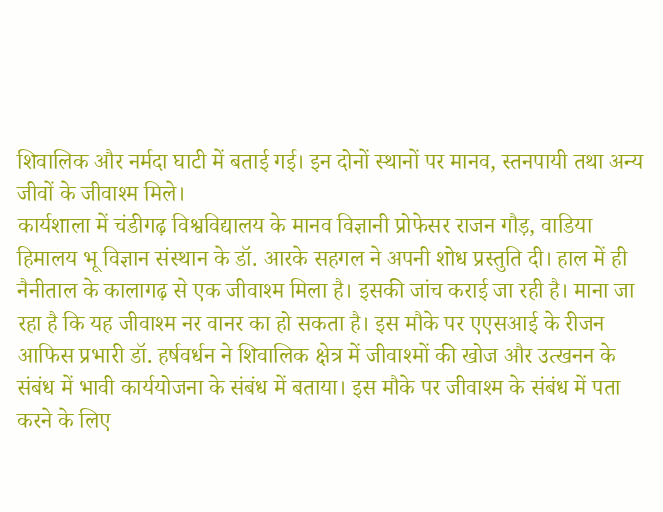शिवालिक और नर्मदा घाटी में बताई गई। इन दोनों स्थानों पर मानव, स्तनपायी तथा अन्य जीवों के जीवाश्म मिले।
कार्यशाला में चंडीगढ़ विश्वविद्यालय के मानव विज्ञानी प्रोफेसर राजन गौड़, वाडिया हिमालय भू विज्ञान संस्थान के डॉ. आरके सहगल ने अपनी शोध प्रस्तुति दी। हाल में ही नैनीताल के कालागढ़ से एक जीवाश्म मिला है। इसकी जांच कराई जा रही है। माना जा रहा है कि यह जीवाश्म नर वानर का हो सकता है। इस मौके पर एएसआई के रीजन आफिस प्रभारी डॉ. हर्षवर्धन ने शिवालिक क्षेत्र में जीवाश्मों की खोज और उत्खनन के संबंध में भावी कार्ययोजना के संबंध में बताया। इस मौके पर जीवाश्म के संबंध में पता करने के लिए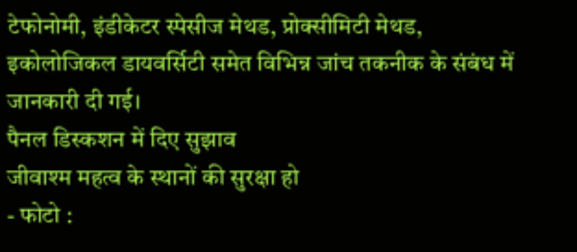टेफोनोमी, इंडीकेटर स्पेसीज मेथड, प्रोक्सीमिटी मेथड, इकोलोजिकल डायवर्सिटी समेत विभिन्न जांच तकनीक के संबंध में जानकारी दी गई।
पैनल डिस्कशन में दिए सुझाव
जीवाश्म महत्व के स्थानों की सुरक्षा हो
- फोटो :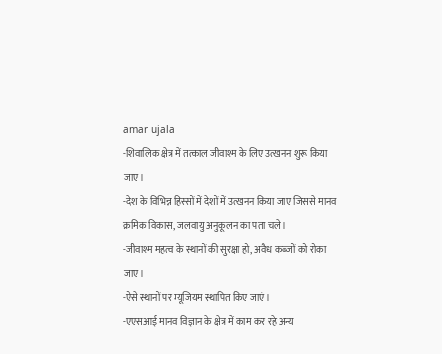amar ujala
-शिवालिक क्षेत्र में तत्काल जीवाश्म के लिए उत्खनन शुरू किया जाए।
-देश के विभिन्न हिस्सों में देशों में उत्खनन किया जाए जिससे मानव क्रमिक विकास, जलवायु अनुकूलन का पता चले।
-जीवाश्म महत्व के स्थानों की सुरक्षा हो, अवैध कब्जों को रोका जाए।
-ऐसे स्थानों पर म्यूजियम स्थापित किए जाएं।
-एएसआई मानव विज्ञान के क्षेत्र में काम कर रहे अन्य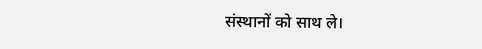संस्थानों को साथ ले।